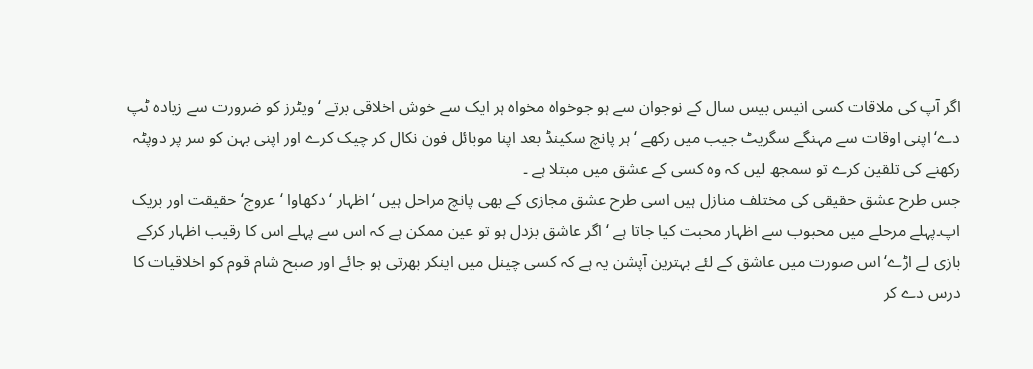اگر آپ کی ملاقات کسی انیس بیس سال کے نوجوان سے ہو جوخواہ مخواہ ہر ایک سے خوش اخلاقی برتے ‘ویٹرز کو ضرورت سے زیادہ ٹپ دے‘اپنی اوقات سے مہنگے سگریٹ جیب میں رکھے ‘ ہر پانچ سکینڈ بعد اپنا موبائل فون نکال کر چیک کرے اور اپنی بہن کو سر پر دوپٹہ رکھنے کی تلقین کرے تو سمجھ لیں کہ وہ کسی کے عشق میں مبتلا ہے ۔
جس طرح عشق حقیقی کی مختلف منازل ہیں اسی طرح عشق مجازی کے بھی پانچ مراحل ہیں ‘اظہار ‘دکھاوا ‘عروج‘ حقیقت اور بریک اپ۔پہلے مرحلے میں محبوب سے اظہار محبت کیا جاتا ہے ‘اگر عاشق بزدل ہو تو عین ممکن ہے کہ اس سے پہلے اس کا رقیب اظہار کرکے بازی لے اڑے‘ اس صورت میں عاشق کے لئے بہترین آپشن یہ ہے کہ کسی چینل میں اینکر بھرتی ہو جائے اور صبح شام قوم کو اخلاقیات کا درس دے کر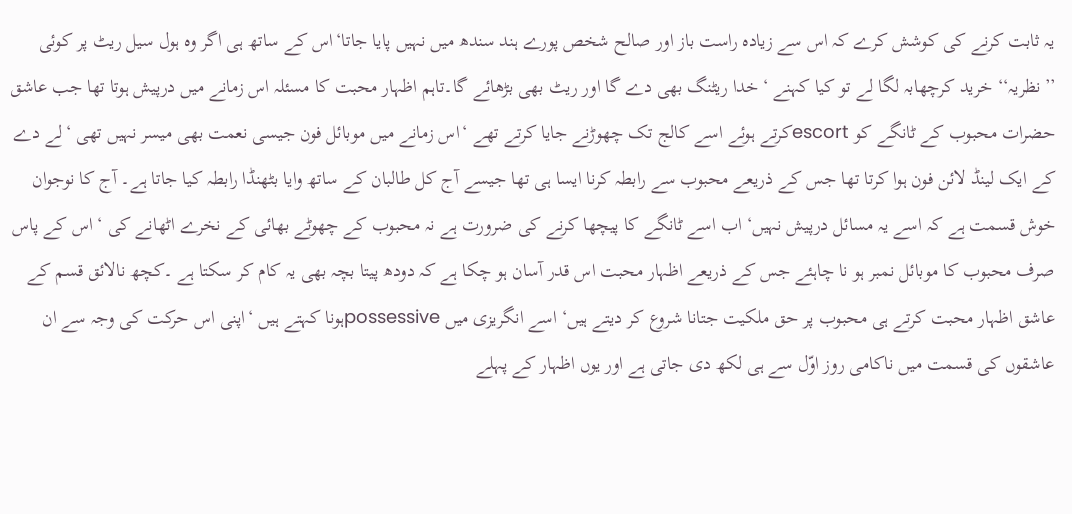یہ ثابت کرنے کی کوشش کرے کہ اس سے زیادہ راست باز اور صالح شخص پورے ہند سندھ میں نہیں پایا جاتا‘اس کے ساتھ ہی اگر وہ ہول سیل ریٹ پر کوئی ’’نظریہ‘‘ خرید کرچھابہ لگا لے تو کیا کہنے ‘خدا ریٹنگ بھی دے گا اور ریٹ بھی بڑھائے گا۔تاہم اظہار محبت کا مسئلہ اس زمانے میں درپیش ہوتا تھا جب عاشق حضرات محبوب کے ٹانگے کو escortکرتے ہوئے اسے کالج تک چھوڑنے جایا کرتے تھے ‘اس زمانے میں موبائل فون جیسی نعمت بھی میسر نہیں تھی ‘لے دے کے ایک لینڈ لائن فون ہوا کرتا تھا جس کے ذریعے محبوب سے رابطہ کرنا ایسا ہی تھا جیسے آج کل طالبان کے ساتھ وایا بٹھنڈا رابطہ کیا جاتا ہے۔ آج کا نوجوان خوش قسمت ہے کہ اسے یہ مسائل درپیش نہیں‘ اب اسے ٹانگے کا پیچھا کرنے کی ضرورت ہے نہ محبوب کے چھوٹے بھائی کے نخرے اٹھانے کی ‘ اس کے پاس صرف محبوب کا موبائل نمبر ہو نا چاہئے جس کے ذریعے اظہار محبت اس قدر آسان ہو چکا ہے کہ دودھ پیتا بچہ بھی یہ کام کر سکتا ہے ۔کچھ نالائق قسم کے عاشق اظہار محبت کرتے ہی محبوب پر حق ملکیت جتانا شروع کر دیتے ہیں‘ اسے انگریزی میں possessiveہونا کہتے ہیں ‘اپنی اس حرکت کی وجہ سے ان عاشقوں کی قسمت میں ناکامی روز اوّل سے ہی لکھ دی جاتی ہے اور یوں اظہار کے پہلے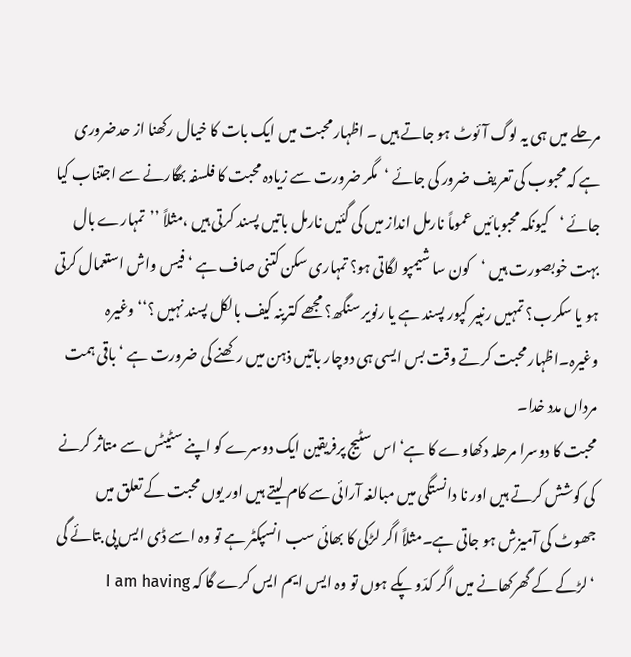مرحلے میں ہی یہ لوگ آئوٹ ہو جاتے ہیں ۔ اظہار محبت میں ایک بات کا خیال رکھنا از حدضروری ہے کہ محبوب کی تعریف ضرور کی جائے ‘مگر ضرورت سے زیادہ محبت کا فلسفہ بھگارنے سے اجتناب کیا جائے ‘کیونکہ محبوبائیں عموماً نارمل انداز میں کی گئیں نارمل باتیں پسند کرتی ہیں ،مثلاً ’’تمہارے بال بہت خوبصورت ہیں ‘کون سا شیمپو لگاتی ہو؟ تمہاری سکن کتنی صاف ہے ‘فیس واش استعمال کرتی ہو یا سکرب؟ تمہیں رنبیر کپور پسند ہے یا رنویر سنگھ؟ مجھے کترینہ کیف بالکل پسند نہیں ؟‘‘ وغیرہ وغیرہ۔اظہار محبت کرتے وقت بس ایسی ہی دوچار باتیں ذہن میں رکھنے کی ضرورت ہے ‘باقی ہمت مرداں مدد خدا۔
محبت کا دوسرا مرحلہ دکھاوے کا ہے‘اس سٹیج پرفریقین ایک دوسرے کو اپنے سٹیٹس سے متاثر کرنے کی کوشش کرتے ہیں اور نا دانستگی میں مبالغہ آرائی سے کام لیتے ہیں اور یوں محبت کے تعلق میں جھوٹ کی آمیزش ہو جاتی ہے۔مثلاً اگر لڑکی کا بھائی سب انسپکٹر ہے تو وہ اسے ڈی ایس پی بتائے گی ‘لڑکے کے گھرکھانے میں اگر کدّو پکے ہوں تو وہ ایس ایم ایس کرے گا کہ I am having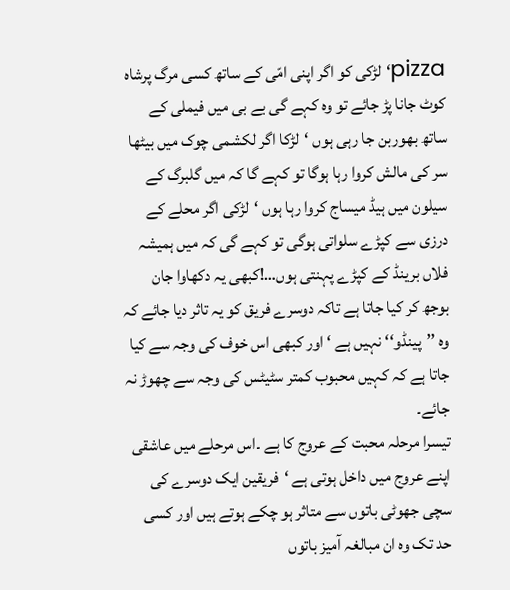pizza‘لڑکی کو اگر اپنی امّی کے ساتھ کسی مرگ پرشاہ کوٹ جانا پڑ جائے تو وہ کہے گی بے بی میں فیملی کے ساتھ بھوربن جا رہی ہوں ‘لڑکا اگر لکشمی چوک میں بیٹھا سر کی مالش کروا رہا ہوگا تو کہے گا کہ میں گلبرگ کے سیلون میں ہیڈ میساج کروا رہا ہوں ‘لڑکی اگر محلے کے درزی سے کپڑے سلواتی ہوگی تو کہے گی کہ میں ہمیشہ فلاں برینڈ کے کپڑے پہنتی ہوں…!کبھی یہ دکھاوا جان بوجھ کر کیا جاتا ہے تاکہ دوسرے فریق کو یہ تاثر دیا جائے کہ وہ ’’پینڈو‘‘ نہیں ہے ‘ اور کبھی اس خوف کی وجہ سے کیا جاتا ہے کہ کہیں محبوب کمتر سٹیٹس کی وجہ سے چھوڑ نہ جائے۔
تیسرا مرحلہ محبت کے عروج کا ہے ۔اس مرحلے میں عاشقی اپنے عروج میں داخل ہوتی ہے ‘فریقین ایک دوسرے کی سچی جھوٹی باتوں سے متاثر ہو چکے ہوتے ہیں اور کسی حد تک وہ ان مبالغہ آمیز باتوں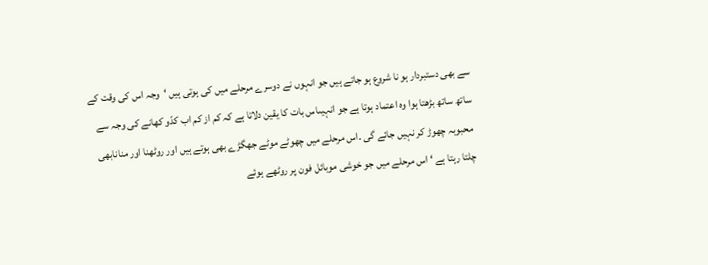سے بھی دستبردار ہو نا شروع ہو جاتے ہیں جو انہوں نے دوسرے مرحلے میں کی ہوتی ہیں ‘وجہ اس کی وقت کے ساتھ ساتھ بڑھتا ہوا وہ اعتماد ہوتا ہے جو انہیںاس بات کا یقین دلاتا ہے کہ کم از کم اب کدّو کھانے کی وجہ سے محبوبہ چھوڑ کر نہیں جائے گی ۔اس مرحلے میں چھوٹے موٹے جھگڑے بھی ہوتے ہیں اور روٹھنا اور منانابھی چلتا رہتا ہے ‘ اس مرحلے میں جو خوشی موبائل فون پر روٹھے ہوئے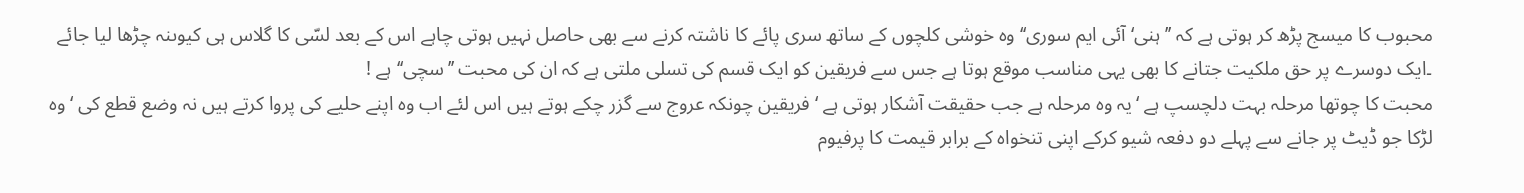محبوب کا میسج پڑھ کر ہوتی ہے کہ ’’ ہنی‘آئی ایم سوری‘‘ وہ خوشی کلچوں کے ساتھ سری پائے کا ناشتہ کرنے سے بھی حاصل نہیں ہوتی چاہے اس کے بعد لسّی کا گلاس ہی کیوںنہ چڑھا لیا جائے ۔ایک دوسرے پر حق ملکیت جتانے کا بھی یہی مناسب موقع ہوتا ہے جس سے فریقین کو ایک قسم کی تسلی ملتی ہے کہ ان کی محبت ’’سچی‘‘ ہے !
محبت کا چوتھا مرحلہ بہت دلچسپ ہے ‘یہ وہ مرحلہ ہے جب حقیقت آشکار ہوتی ہے ‘ فریقین چونکہ عروج سے گزر چکے ہوتے ہیں اس لئے اب وہ اپنے حلیے کی پروا کرتے ہیں نہ وضع قطع کی ‘وہ لڑکا جو ڈیٹ پر جانے سے پہلے دو دفعہ شیو کرکے اپنی تنخواہ کے برابر قیمت کا پرفیوم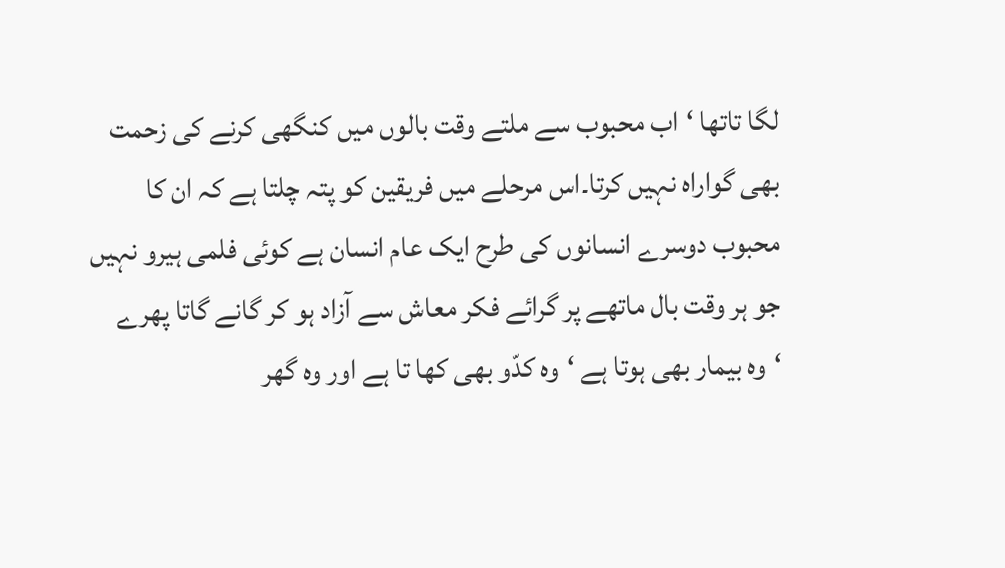لگا تاتھا ‘اب محبوب سے ملتے وقت بالوں میں کنگھی کرنے کی زحمت بھی گواراہ نہیں کرتا۔اس مرحلے میں فریقین کو پتہ چلتا ہے کہ ان کا محبوب دوسرے انسانوں کی طرح ایک عام انسان ہے کوئی فلمی ہیرو نہیں جو ہر وقت بال ماتھے پر گرائے فکر معاش سے آزاد ہو کر گانے گاتا پھرے ‘وہ بیمار بھی ہوتا ہے ‘وہ کدّو بھی کھا تا ہے اور وہ گھر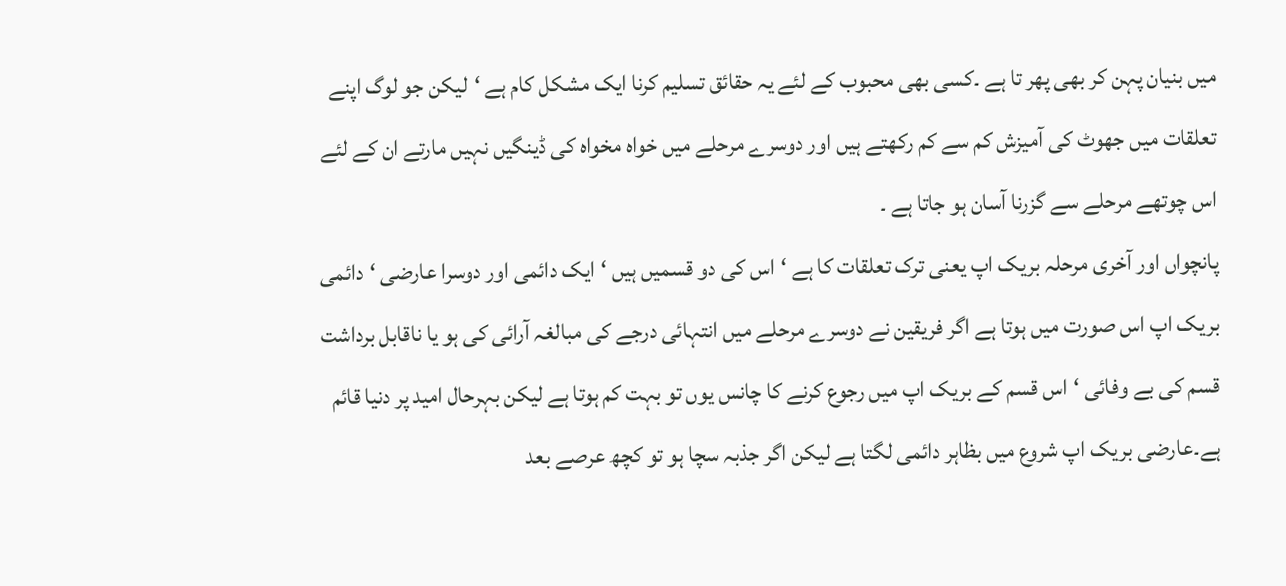میں بنیان پہن کر بھی پھر تا ہے ۔کسی بھی محبوب کے لئے یہ حقائق تسلیم کرنا ایک مشکل کام ہے ‘لیکن جو لوگ اپنے تعلقات میں جھوٹ کی آمیزش کم سے کم رکھتے ہیں اور دوسرے مرحلے میں خواہ مخواہ کی ڈینگیں نہیں مارتے ان کے لئے اس چوتھے مرحلے سے گزرنا آسان ہو جاتا ہے ۔
پانچواں اور آخری مرحلہ بریک اپ یعنی ترک تعلقات کا ہے ‘اس کی دو قسمیں ہیں ‘ایک دائمی اور دوسرا عارضی ‘دائمی بریک اپ اس صورت میں ہوتا ہے اگر فریقین نے دوسرے مرحلے میں انتہائی درجے کی مبالغہ آرائی کی ہو یا ناقابل برداشت قسم کی بے وفائی ‘اس قسم کے بریک اپ میں رجوع کرنے کا چانس یوں تو بہت کم ہوتا ہے لیکن بہرحال امید پر دنیا قائم ہے۔عارضی بریک اپ شروع میں بظاہر دائمی لگتا ہے لیکن اگر جذبہ سچا ہو تو کچھ عرصے بعد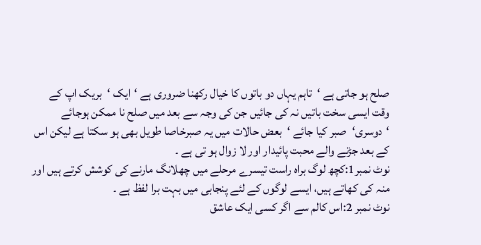صلح ہو جاتی ہے ‘تاہم یہاں دو باتوں کا خیال رکھنا ضروری ہے ‘ایک ‘بریک اپ کے وقت ایسی سخت باتیں نہ کی جائیں جن کی وجہ سے بعد میں صلح نا ممکن ہوجائے ‘دوسری‘صبر کیا جائے ‘بعض حالات میں یہ صبرخاصا طویل بھی ہو سکتا ہے لیکن اس کے بعد جڑنے والے محبت پائیدار اور لا زوال ہو تی ہے ۔
نوٹ نمبر1:کچھ لوگ براہ راست تیسرے مرحلے میں چھلانگ مارنے کی کوشش کرتے ہیں اور منہ کی کھاتے ہیں، ایسے لوگوں کے لئے پنجابی میں بہت برا لفظ ہے ۔
نوٹ نمبر 2:اس کالم سے اگر کسی ایک عاشق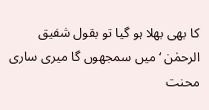کا بھی بھلا ہو گیا تو بقول شفیق الرحمٰن ‘میں سمجھوں گا میری ساری محنت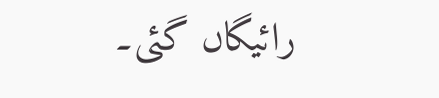رائیگاں گئی۔